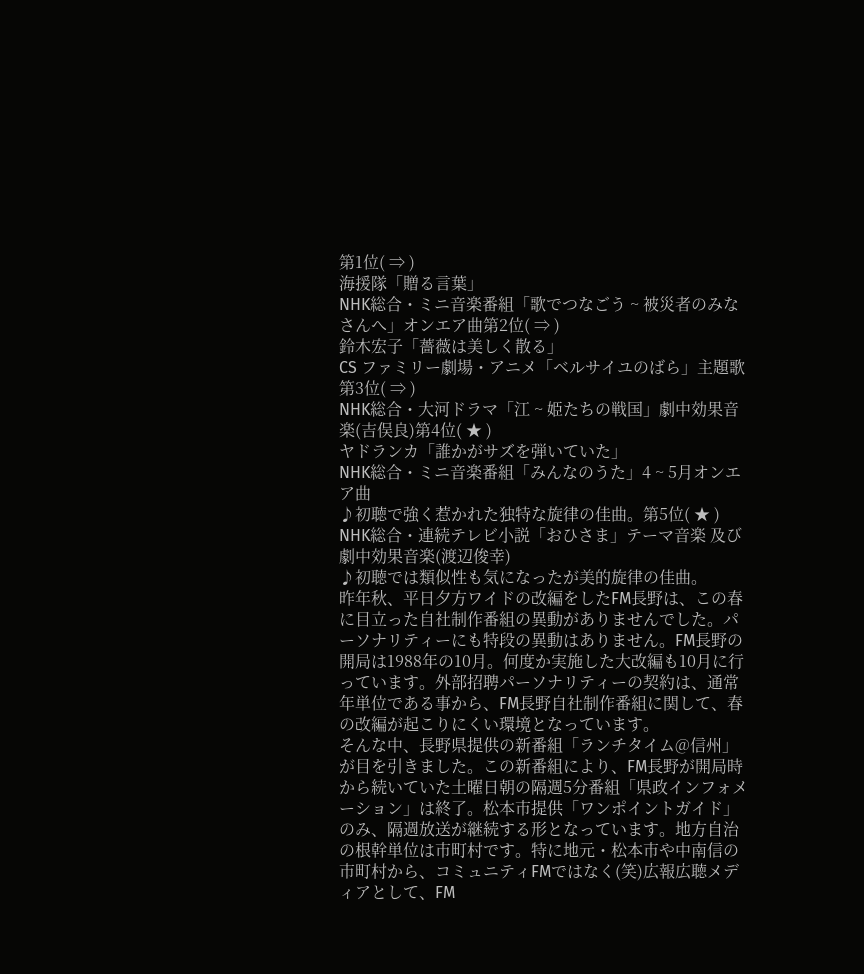第1位( ⇒ )
海援隊「贈る言葉」
NHK総合・ミニ音楽番組「歌でつなごう ~ 被災者のみなさんへ」オンエア曲第2位( ⇒ )
鈴木宏子「薔薇は美しく散る」
CS ファミリー劇場・アニメ「ベルサイユのばら」主題歌第3位( ⇒ )
NHK総合・大河ドラマ「江 ~ 姫たちの戦国」劇中効果音楽(吉俣良)第4位( ★ )
ヤドランカ「誰かがサズを弾いていた」
NHK総合・ミニ音楽番組「みんなのうた」4 ~ 5月オンエア曲
♪初聴で強く惹かれた独特な旋律の佳曲。第5位( ★ )
NHK総合・連続テレビ小説「おひさま」テーマ音楽 及び 劇中効果音楽(渡辺俊幸)
♪初聴では類似性も気になったが美的旋律の佳曲。
昨年秋、平日夕方ワイドの改編をしたFM長野は、この春に目立った自社制作番組の異動がありませんでした。パーソナリティーにも特段の異動はありません。FM長野の開局は1988年の10月。何度か実施した大改編も10月に行っています。外部招聘パーソナリティーの契約は、通常年単位である事から、FM長野自社制作番組に関して、春の改編が起こりにくい環境となっています。
そんな中、長野県提供の新番組「ランチタイム@信州」が目を引きました。この新番組により、FM長野が開局時から続いていた土曜日朝の隔週5分番組「県政インフォメーション」は終了。松本市提供「ワンポイントガイド」のみ、隔週放送が継続する形となっています。地方自治の根幹単位は市町村です。特に地元・松本市や中南信の市町村から、コミュニティFMではなく(笑)広報広聴メディアとして、FM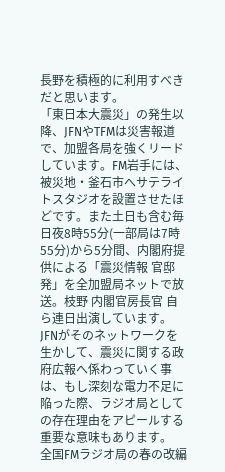長野を積極的に利用すべきだと思います。
「東日本大震災」の発生以降、JFNやTFMは災害報道で、加盟各局を強くリードしています。FM岩手には、被災地・釜石市へサテライトスタジオを設置させたほどです。また土日も含む毎日夜8時55分(一部局は7時55分)から5分間、内閣府提供による「震災情報 官邸発」を全加盟局ネットで放送。枝野 内閣官房長官 自ら連日出演しています。JFNがそのネットワークを生かして、震災に関する政府広報へ係わっていく事は、もし深刻な電力不足に陥った際、ラジオ局としての存在理由をアピールする重要な意味もあります。
全国FMラジオ局の春の改編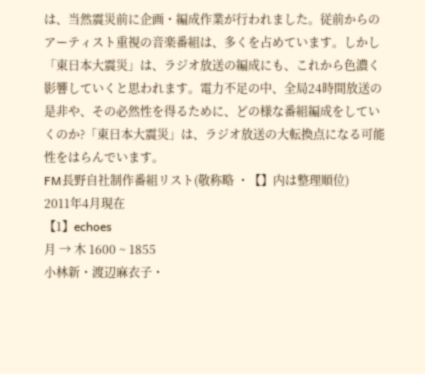は、当然震災前に企画・編成作業が行われました。従前からのアーティスト重視の音楽番組は、多くを占めています。しかし「東日本大震災」は、ラジオ放送の編成にも、これから色濃く影響していくと思われます。電力不足の中、全局24時間放送の是非や、その必然性を得るために、どの様な番組編成をしていくのか?「東日本大震災」は、ラジオ放送の大転換点になる可能性をはらんでいます。
FM長野自社制作番組リスト(敬称略 ・【】内は整理順位)
2011年4月現在
【1】echoes
月 → 木 1600 ~ 1855
小林新・渡辺麻衣子・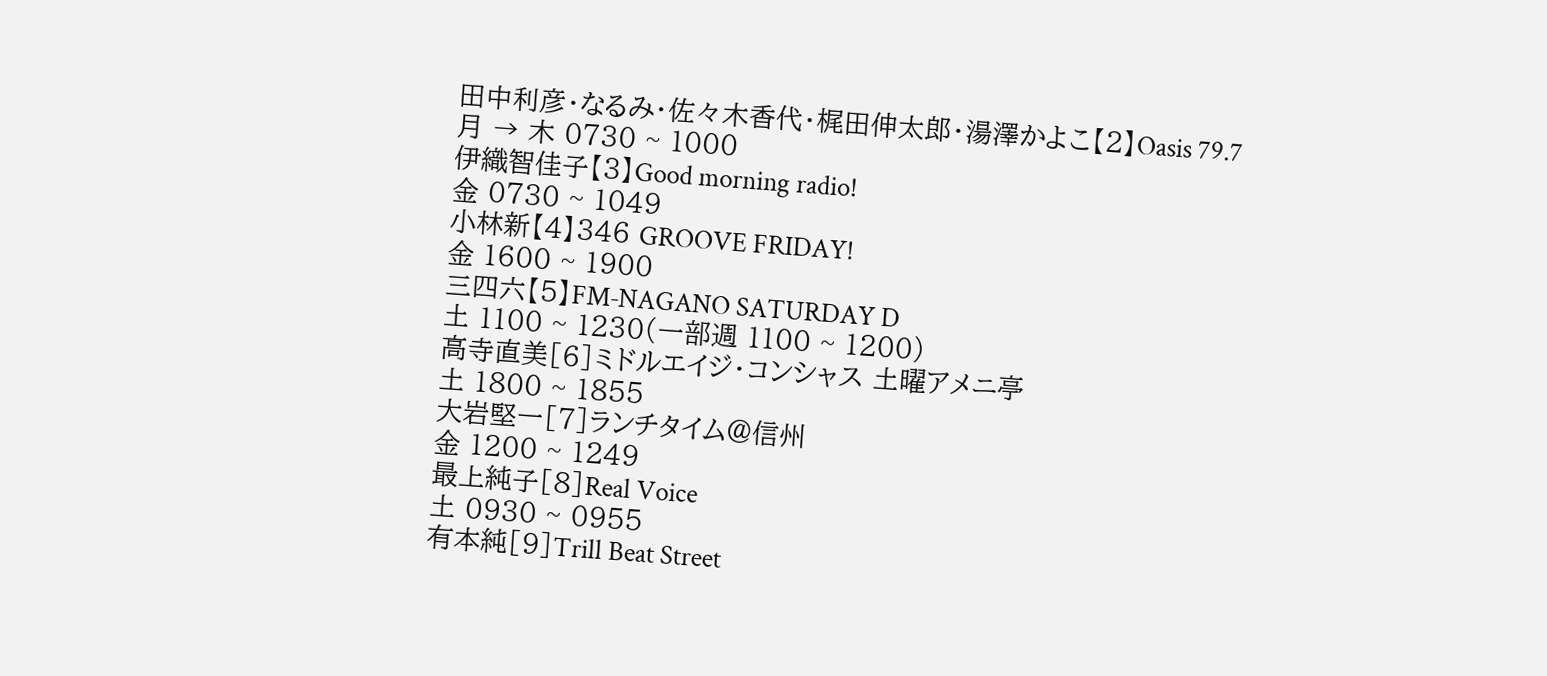田中利彦・なるみ・佐々木香代・梶田伸太郎・湯澤かよこ【2】Oasis 79.7
月 → 木 0730 ~ 1000
伊織智佳子【3】Good morning radio!
金 0730 ~ 1049
小林新【4】346 GROOVE FRIDAY!
金 1600 ~ 1900
三四六【5】FM‐NAGANO SATURDAY D
土 1100 ~ 1230(一部週 1100 ~ 1200)
高寺直美[6]ミドルエイジ・コンシャス 土曜アメニ亭
土 1800 ~ 1855
大岩堅一[7]ランチタイム@信州
金 1200 ~ 1249
最上純子[8]Real Voice
土 0930 ~ 0955
有本純[9]Trill Beat Street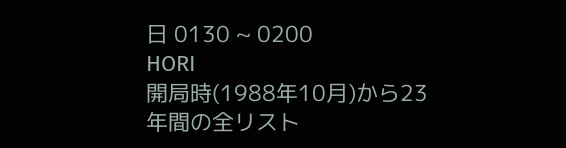日 0130 ~ 0200
HORI
開局時(1988年10月)から23年間の全リスト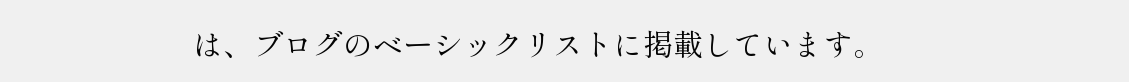は、ブログのベーシックリストに掲載しています。